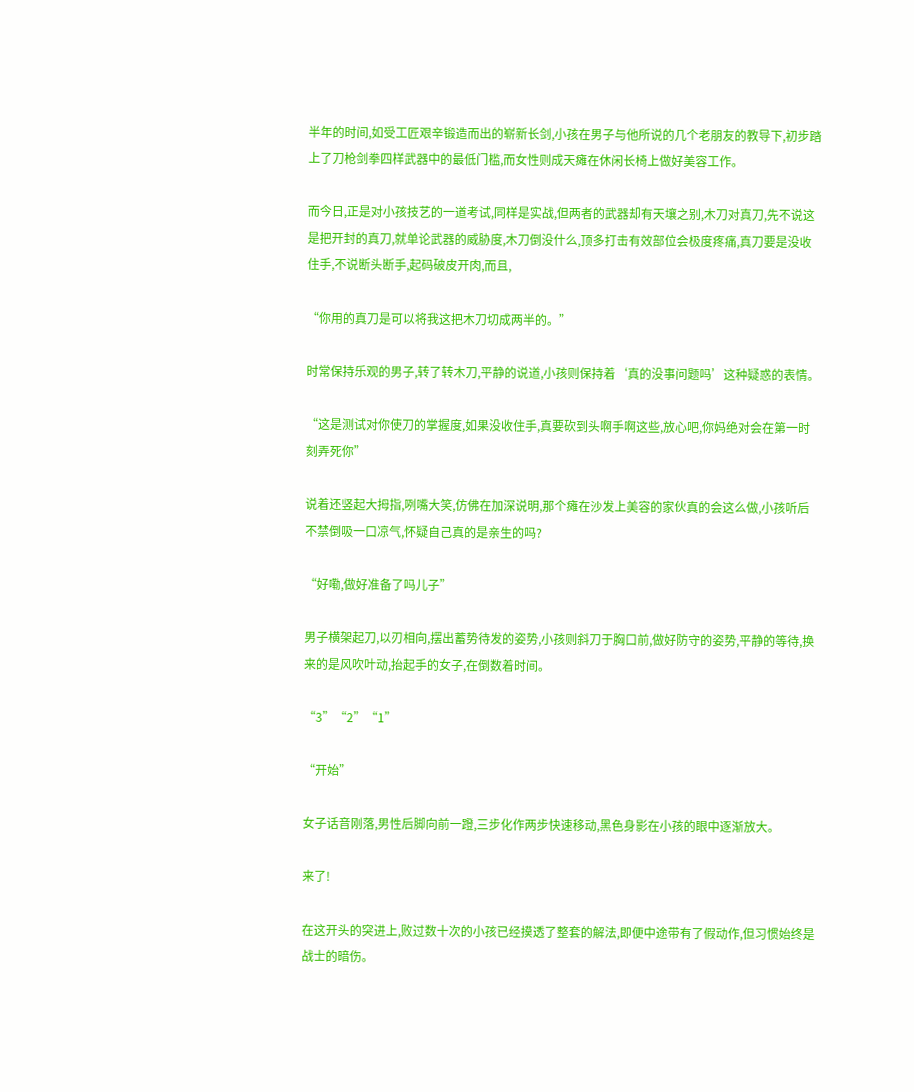半年的时间,如受工匠艰辛锻造而出的崭新长剑,小孩在男子与他所说的几个老朋友的教导下,初步踏上了刀枪剑拳四样武器中的最低门槛,而女性则成天瘫在休闲长椅上做好美容工作。

而今日,正是对小孩技艺的一道考试,同样是实战,但两者的武器却有天壤之别,木刀对真刀,先不说这是把开封的真刀,就单论武器的威胁度,木刀倒没什么,顶多打击有效部位会极度疼痛,真刀要是没收住手,不说断头断手,起码破皮开肉,而且,

“你用的真刀是可以将我这把木刀切成两半的。”

时常保持乐观的男子,转了转木刀,平静的说道,小孩则保持着‘真的没事问题吗’这种疑惑的表情。

“这是测试对你使刀的掌握度,如果没收住手,真要砍到头啊手啊这些,放心吧,你妈绝对会在第一时刻弄死你”

说着还竖起大拇指,咧嘴大笑,仿佛在加深说明,那个瘫在沙发上美容的家伙真的会这么做,小孩听后不禁倒吸一口凉气,怀疑自己真的是亲生的吗?

“好嘞,做好准备了吗儿子”

男子横架起刀,以刃相向,摆出蓄势待发的姿势,小孩则斜刀于胸口前,做好防守的姿势,平静的等待,换来的是风吹叶动,抬起手的女子,在倒数着时间。

“3”“2”“1”

“开始”

女子话音刚落,男性后脚向前一蹬,三步化作两步快速移动,黑色身影在小孩的眼中逐渐放大。

来了!

在这开头的突进上,败过数十次的小孩已经摸透了整套的解法,即便中途带有了假动作,但习惯始终是战士的暗伤。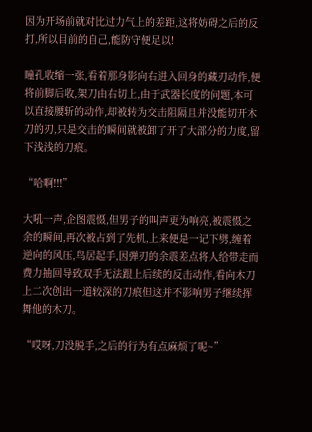因为开场前就对比过力气上的差距,这将妨碍之后的反打,所以目前的自己,能防守便足以!

瞳孔收缩一张,看着那身影向右进入回身的藏刃动作,便将前脚后收,架刀由右切上,由于武器长度的问题,本可以直接腰斩的动作,却被转为交击阻隔且并没能切开木刀的刃,只是交击的瞬间就被卸了开了大部分的力度,留下浅浅的刀痕。

“哈啊!!!”

大吼一声,企图震慑,但男子的叫声更为响亮,被震慑之余的瞬间,再次被占到了先机,上来便是一记下劈,缠着逆向的风压,鸟居起手,因弹刃的余震差点将人给带走而费力抽回导致双手无法跟上后续的反击动作,看向木刀上二次创出一道较深的刀痕但这并不影响男子继续挥舞他的木刀。

“哎呀,刀没脱手,之后的行为有点麻烦了呢~”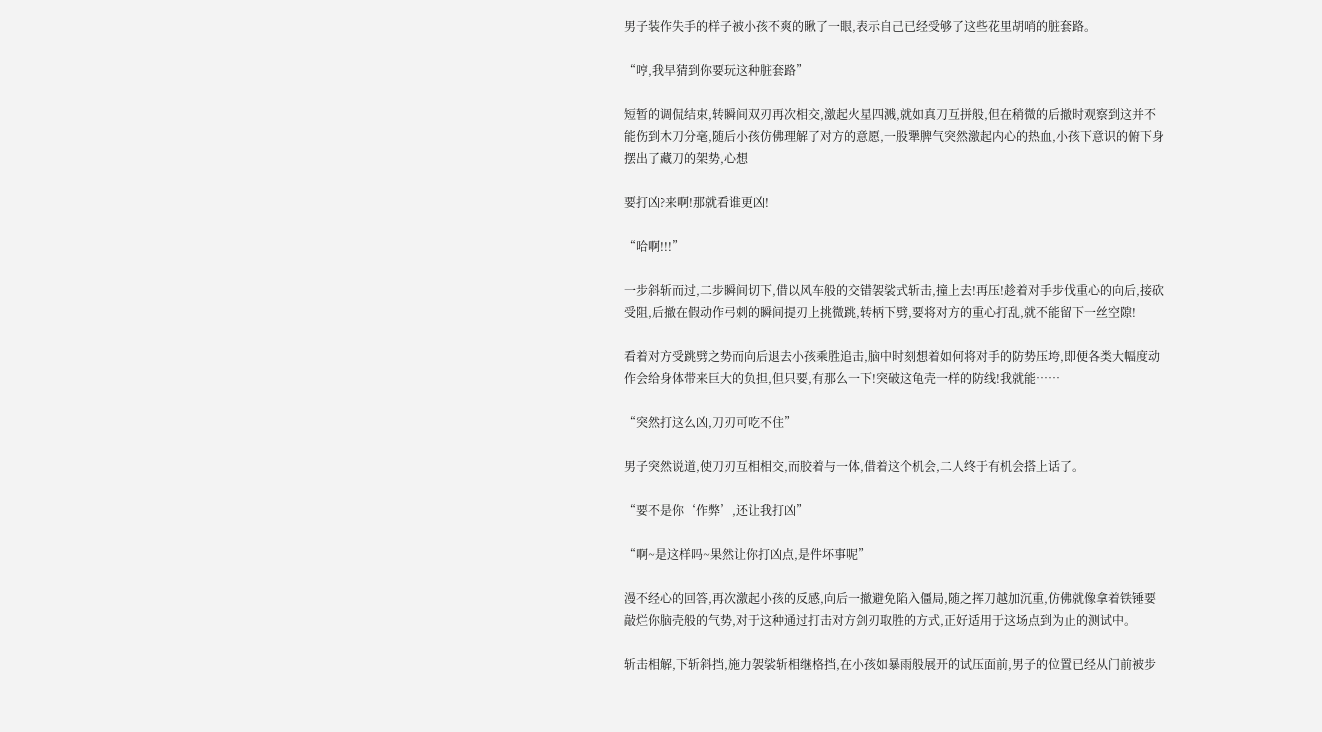男子装作失手的样子被小孩不爽的瞅了一眼,表示自己已经受够了这些花里胡哨的脏套路。

“哼,我早猜到你要玩这种脏套路”

短暂的调侃结束,转瞬间双刃再次相交,激起火星四溅,就如真刀互拼般,但在稍微的后撤时观察到这并不能伤到木刀分毫,随后小孩仿佛理解了对方的意愿,一股犟脾气突然激起内心的热血,小孩下意识的俯下身摆出了藏刀的架势,心想

要打凶?来啊!那就看谁更凶!

“哈啊!!!”

一步斜斩而过,二步瞬间切下,借以风车般的交错袈裟式斩击,撞上去!再压!趁着对手步伐重心的向后,接砍受阻,后撤在假动作弓刺的瞬间提刃上挑微跳,转柄下劈,要将对方的重心打乱,就不能留下一丝空隙!

看着对方受跳劈之势而向后退去小孩乘胜追击,脑中时刻想着如何将对手的防势压垮,即便各类大幅度动作会给身体带来巨大的负担,但只要,有那么一下!突破这龟壳一样的防线!我就能……

“突然打这么凶,刀刃可吃不住”

男子突然说道,使刀刃互相相交,而胶着与一体,借着这个机会,二人终于有机会搭上话了。

“要不是你‘作弊’,还让我打凶”

“啊~是这样吗~果然让你打凶点,是件坏事呢”

漫不经心的回答,再次激起小孩的反感,向后一撤避免陷入僵局,随之挥刀越加沉重,仿佛就像拿着铁锤要敲烂你脑壳般的气势,对于这种通过打击对方剑刃取胜的方式,正好适用于这场点到为止的测试中。

斩击相解,下斩斜挡,施力袈裟斩相继格挡,在小孩如暴雨般展开的试压面前,男子的位置已经从门前被步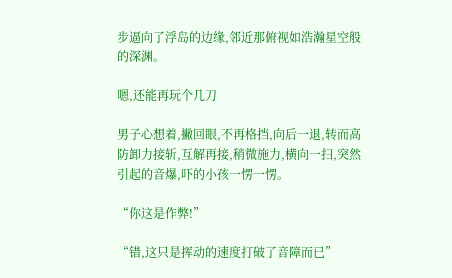步逼向了浮岛的边缘,邻近那俯视如浩瀚星空般的深渊。

嗯,还能再玩个几刀

男子心想着,撇回眼,不再格挡,向后一退,转而高防卸力接斩,互解再接,稍微施力,横向一扫,突然引起的音爆,吓的小孩一愣一愣。

“你这是作弊!”

“错,这只是挥动的速度打破了音障而已”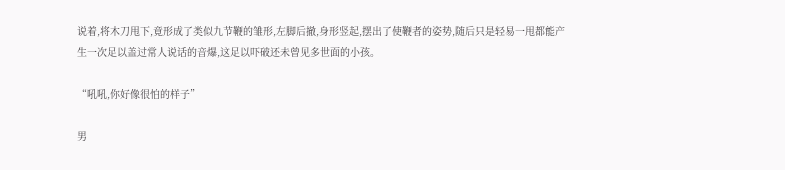说着,将木刀甩下,竟形成了类似九节鞭的雏形,左脚后撤,身形竖起,摆出了使鞭者的姿势,随后只是轻易一甩都能产生一次足以盖过常人说话的音爆,这足以吓破还未曾见多世面的小孩。

“吼吼,你好像很怕的样子”

男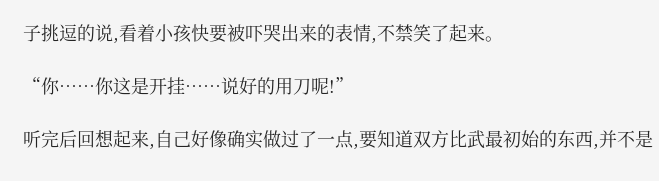子挑逗的说,看着小孩快要被吓哭出来的表情,不禁笑了起来。

“你……你这是开挂……说好的用刀呢!”

听完后回想起来,自己好像确实做过了一点,要知道双方比武最初始的东西,并不是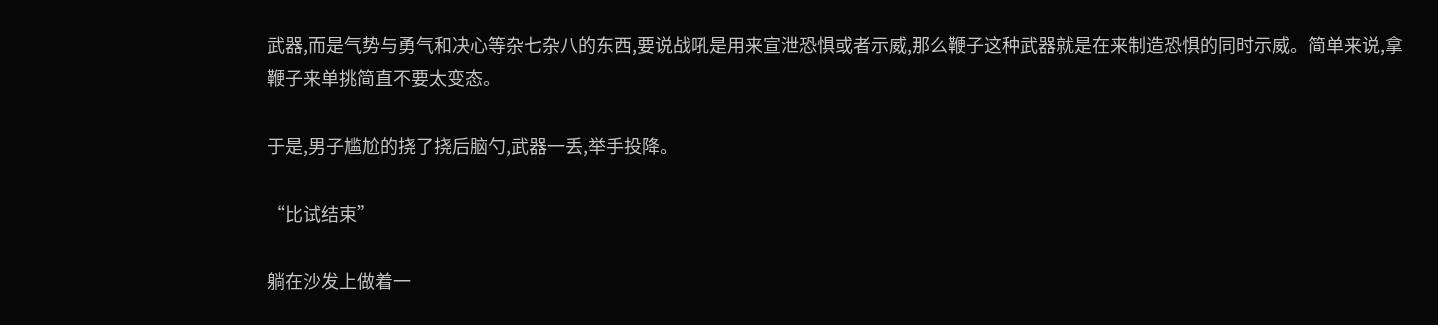武器,而是气势与勇气和决心等杂七杂八的东西,要说战吼是用来宣泄恐惧或者示威,那么鞭子这种武器就是在来制造恐惧的同时示威。简单来说,拿鞭子来单挑简直不要太变态。

于是,男子尴尬的挠了挠后脑勺,武器一丢,举手投降。

“比试结束”

躺在沙发上做着一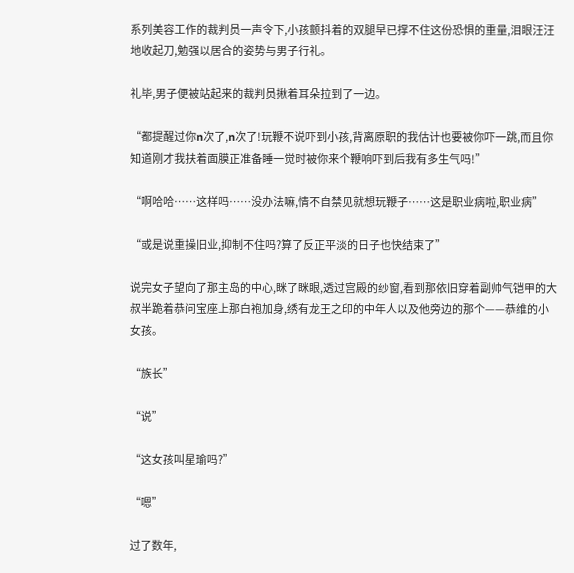系列美容工作的裁判员一声令下,小孩颤抖着的双腿早已撑不住这份恐惧的重量,泪眼汪汪地收起刀,勉强以居合的姿势与男子行礼。

礼毕,男子便被站起来的裁判员揪着耳朵拉到了一边。

“都提醒过你n次了,n次了!玩鞭不说吓到小孩,背离原职的我估计也要被你吓一跳,而且你知道刚才我扶着面膜正准备睡一觉时被你来个鞭响吓到后我有多生气吗!”

“啊哈哈……这样吗……没办法嘛,情不自禁见就想玩鞭子……这是职业病啦,职业病”

“或是说重操旧业,抑制不住吗?算了反正平淡的日子也快结束了”

说完女子望向了那主岛的中心,眯了眯眼,透过宫殿的纱窗,看到那依旧穿着副帅气铠甲的大叔半跪着恭问宝座上那白袍加身,绣有龙王之印的中年人以及他旁边的那个——恭维的小女孩。

“族长”

“说”

“这女孩叫星瑜吗?”

“嗯”

过了数年,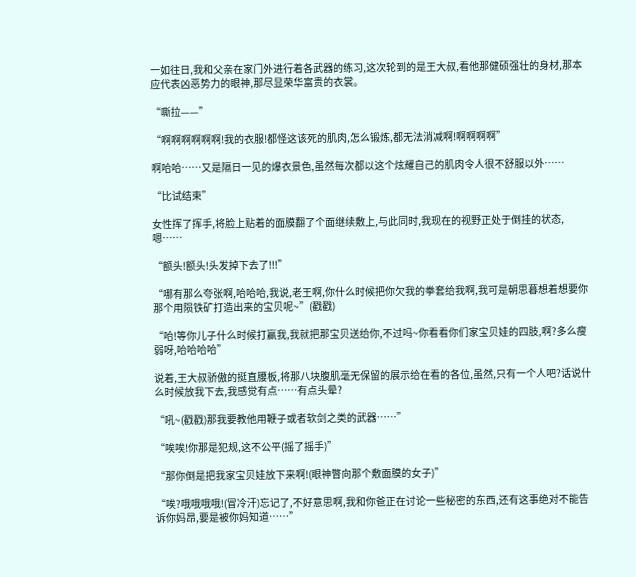一如往日,我和父亲在家门外进行着各武器的练习,这次轮到的是王大叔,看他那健硕强壮的身材,那本应代表凶恶势力的眼神,那尽显荣华富贵的衣裳。

“嘶拉——”

“啊啊啊啊啊啊!我的衣服!都怪这该死的肌肉,怎么锻炼,都无法消减啊!啊啊啊啊”

啊哈哈……又是隔日一见的爆衣景色,虽然每次都以这个炫耀自己的肌肉令人很不舒服以外……

“比试结束”

女性挥了挥手,将脸上贴着的面膜翻了个面继续敷上,与此同时,我现在的视野正处于倒挂的状态,嗯……

“额头!额头!头发掉下去了!!!”

“哪有那么夸张啊,哈哈哈,我说,老王啊,你什么时候把你欠我的拳套给我啊,我可是朝思暮想着想要你那个用陨铁矿打造出来的宝贝呢~”(戳戳)

“哈!等你儿子什么时候打赢我,我就把那宝贝送给你,不过吗~你看看你们家宝贝娃的四肢,啊?多么瘦弱呀,哈哈哈哈”

说着,王大叔骄傲的挺直腰板,将那八块腹肌毫无保留的展示给在看的各位,虽然,只有一个人吧?话说什么时候放我下去,我感觉有点……有点头晕?

“吼~(戳戳)那我要教他用鞭子或者软剑之类的武器……”

“唉唉!你那是犯规,这不公平(摇了摇手)”

“那你倒是把我家宝贝娃放下来啊!(眼神瞥向那个敷面膜的女子)”

“唉?哦哦哦哦!(冒冷汗)忘记了,不好意思啊,我和你爸正在讨论一些秘密的东西,还有这事绝对不能告诉你妈昂,要是被你妈知道……”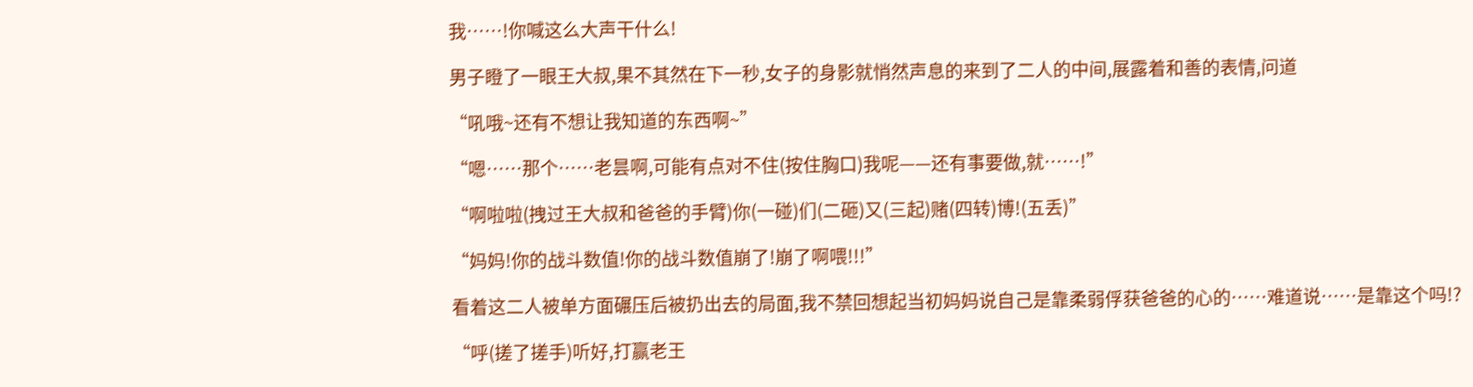我……!你喊这么大声干什么!

男子瞪了一眼王大叔,果不其然在下一秒,女子的身影就悄然声息的来到了二人的中间,展露着和善的表情,问道

“吼哦~还有不想让我知道的东西啊~”

“嗯……那个……老昙啊,可能有点对不住(按住胸口)我呢——还有事要做,就……!”

“啊啦啦(拽过王大叔和爸爸的手臂)你(一碰)们(二砸)又(三起)赌(四转)博!(五丢)”

“妈妈!你的战斗数值!你的战斗数值崩了!崩了啊喂!!!”

看着这二人被单方面碾压后被扔出去的局面,我不禁回想起当初妈妈说自己是靠柔弱俘获爸爸的心的……难道说……是靠这个吗!?

“呼(搓了搓手)听好,打赢老王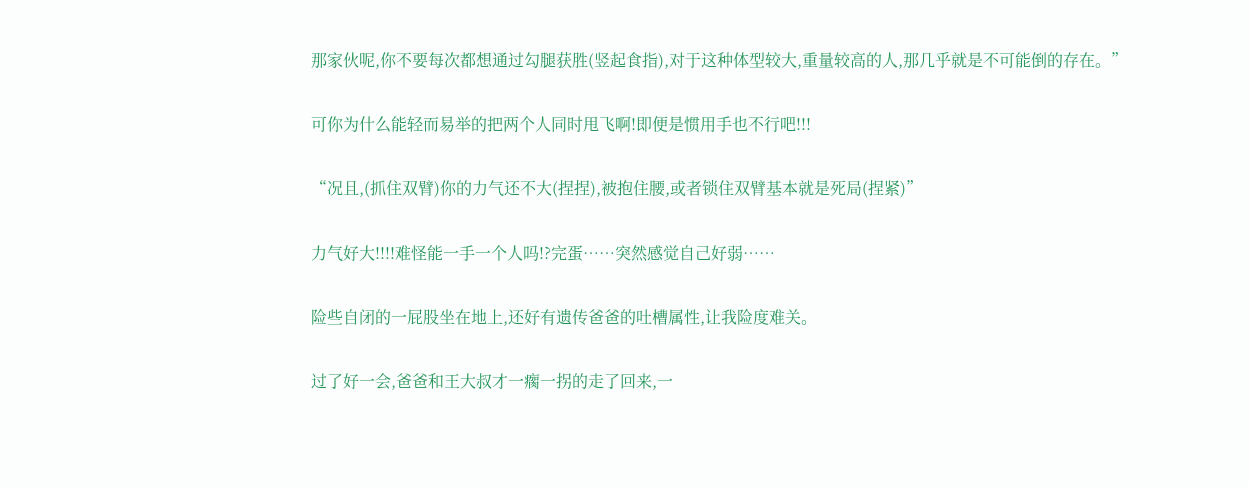那家伙呢,你不要每次都想通过勾腿获胜(竖起食指),对于这种体型较大,重量较高的人,那几乎就是不可能倒的存在。”

可你为什么能轻而易举的把两个人同时甩飞啊!即便是惯用手也不行吧!!!

“况且,(抓住双臂)你的力气还不大(捏捏),被抱住腰,或者锁住双臂基本就是死局(捏紧)”

力气好大!!!!难怪能一手一个人吗!?完蛋……突然感觉自己好弱……

险些自闭的一屁股坐在地上,还好有遗传爸爸的吐槽属性,让我险度难关。

过了好一会,爸爸和王大叔才一瘸一拐的走了回来,一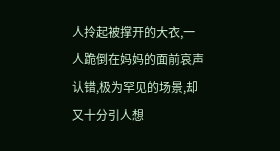人拎起被撑开的大衣,一人跪倒在妈妈的面前哀声认错,极为罕见的场景,却又十分引人想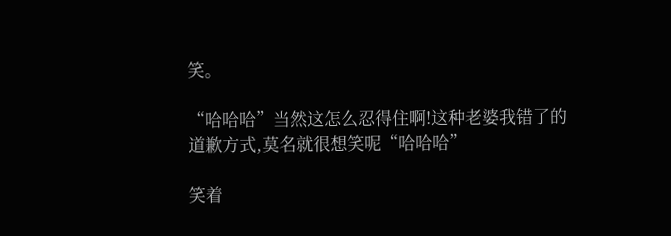笑。

“哈哈哈”当然这怎么忍得住啊!这种老婆我错了的道歉方式,莫名就很想笑呢“哈哈哈”

笑着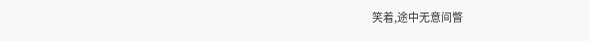笑着,途中无意间瞥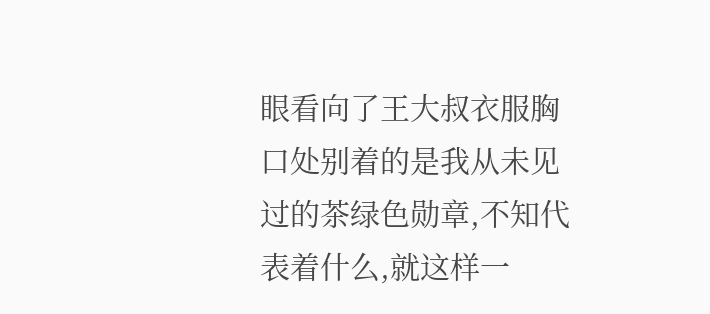眼看向了王大叔衣服胸口处别着的是我从未见过的茶绿色勋章,不知代表着什么,就这样一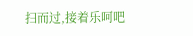扫而过,接着乐呵吧